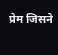प्रेम जिसने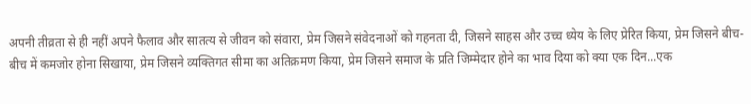अपनी तीव्रता से ही नहीं अपने फैलाव और सातत्य से जीवन को संवारा, प्रेम जिसने संवेदनाओं को गहनता दी, जिसने साहस और उच्च ध्येय के लिए प्रेरित किया, प्रेम जिसने बीच-बीच में कमजोर होना सिखाया, प्रेम जिसने व्यक्तिगत सीमा का अतिक्रमण किया, प्रेम जिसने समाज के प्रति जिम्मेदार होने का भाव दिया को क्या एक दिन...एक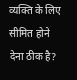व्यक्ति के लिए सीमित होने देना ठीक है?